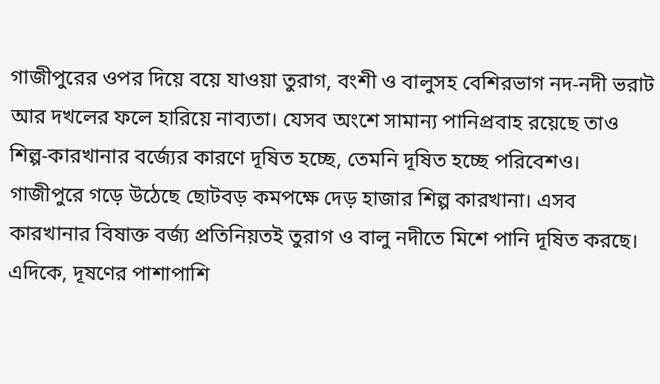গাজীপুরের ওপর দিয়ে বয়ে যাওয়া তুরাগ, বংশী ও বালুসহ বেশিরভাগ নদ-নদী ভরাট আর দখলের ফলে হারিয়ে নাব্যতা। যেসব অংশে সামান্য পানিপ্রবাহ রয়েছে তাও শিল্প-কারখানার বর্জ্যের কারণে দূষিত হচ্ছে, তেমনি দূষিত হচ্ছে পরিবেশও।
গাজীপুরে গড়ে উঠেছে ছোটবড় কমপক্ষে দেড় হাজার শিল্প কারখানা। এসব কারখানার বিষাক্ত বর্জ্য প্রতিনিয়তই তুরাগ ও বালু নদীতে মিশে পানি দূষিত করছে।
এদিকে, দূষণের পাশাপাশি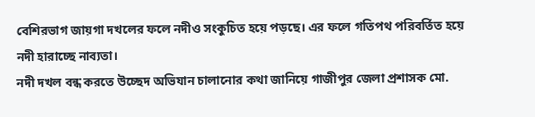বেশিরভাগ জায়গা দখলের ফলে নদীও সংকুচিত হয়ে পড়ছে। এর ফলে গতিপথ পরিবর্তিত হয়ে নদী হারাচ্ছে নাব্যতা।
নদী দখল বন্ধ করতে উচ্ছেদ অভিযান চালানোর কথা জানিয়ে গাজীপুর জেলা প্রশাসক মো.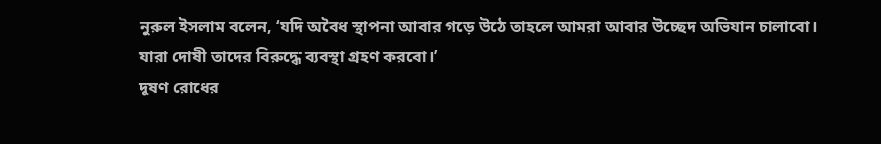নুরুল ইসলাম বলেন, ‘যদি অবৈধ স্থাপনা আবার গড়ে উঠে তাহলে আমরা আবার উচ্ছেদ অভিযান চালাবো। যারা দোষী তাদের বিরুদ্ধে ব্যবস্থা গ্রহণ করবো।’
দূষণ রোধের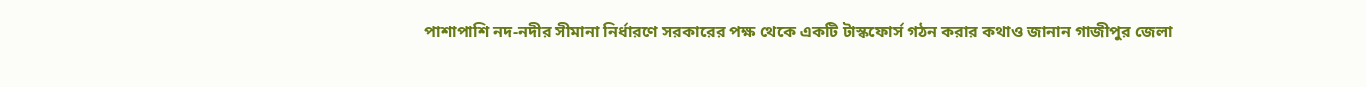পাশাপাশি নদ-নদীর সীমানা নির্ধারণে সরকারের পক্ষ থেকে একটি টাস্কফোর্স গঠন করার কথাও জানান গাজীপুর জেলা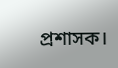প্রশাসক।